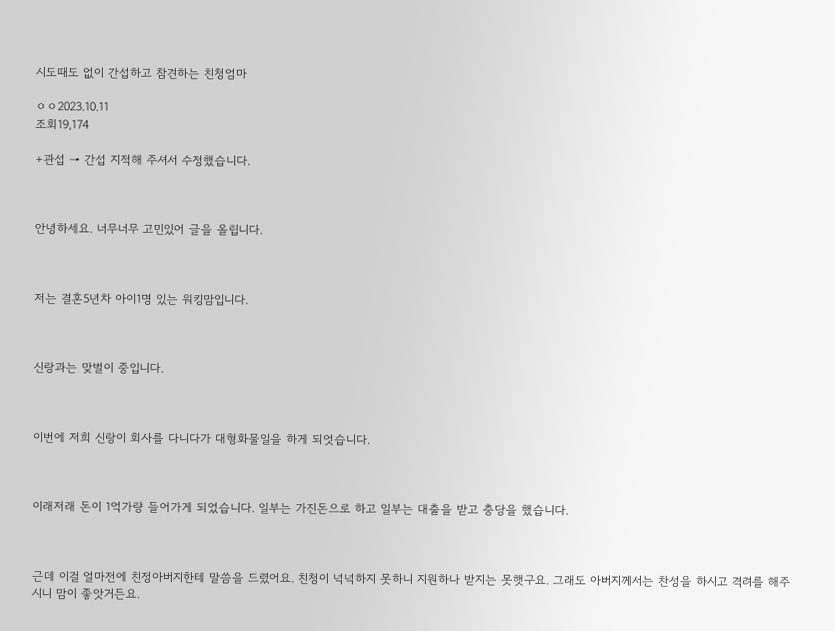시도때도 없이 간섭하고 참견하는 친청엄마

ㅇㅇ2023.10.11
조회19,174

+관섭 → 간섭 지적해 주셔서 수정했습니다.



안녕하세요. 너무너무 고민있어 글을 올립니다.



저는 결혼5년차 아이1명 있는 워킹맘입니다.



신랑과는 맞벌이 중입니다.



이번에 저희 신랑이 회사를 다니다가 대형화물일을 하게 되엇습니다.



이래저래 돈이 1억가량 들어가게 되었습니다. 일부는 가진돈으로 하고 일부는 대출을 받고 충당을 했습니다.



근데 이걸 얼마전에 친정아버지한테 말씀을 드렸어요. 친청이 넉넉하지 못하니 지원하나 받지는 못햇구요. 그래도 아버지께서는 찬성을 하시고 격려를 해주시니 맘이 좋앗거든요.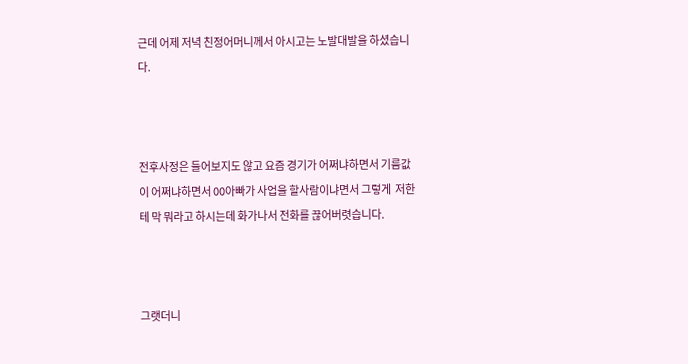근데 어제 저녁 친정어머니께서 아시고는 노발대발을 하셨습니다.



전후사정은 들어보지도 않고 요즘 경기가 어쩌냐하면서 기름값이 어쩌냐하면서 00아빠가 사업을 할사람이냐면서 그렇게  저한테 막 뭐라고 하시는데 화가나서 전화를 끊어버렷습니다.



그랫더니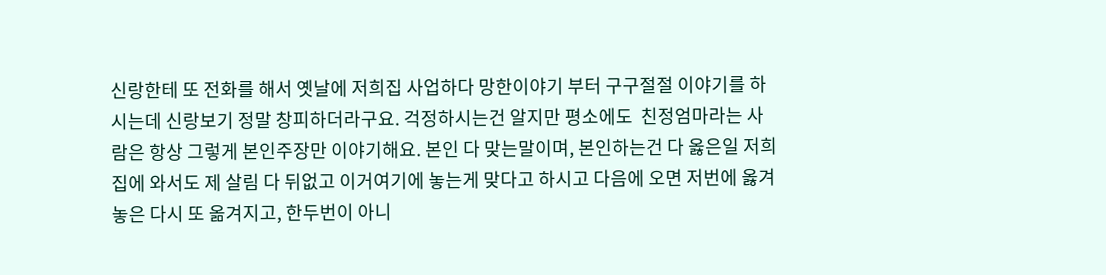신랑한테 또 전화를 해서 옛날에 저희집 사업하다 망한이야기 부터 구구절절 이야기를 하시는데 신랑보기 정말 창피하더라구요. 걱정하시는건 알지만 평소에도  친정엄마라는 사람은 항상 그렇게 본인주장만 이야기해요. 본인 다 맞는말이며, 본인하는건 다 옳은일 저희집에 와서도 제 살림 다 뒤없고 이거여기에 놓는게 맞다고 하시고 다음에 오면 저번에 옳겨놓은 다시 또 옮겨지고, 한두번이 아니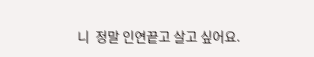니  정말 인연끝고 살고 싶어요.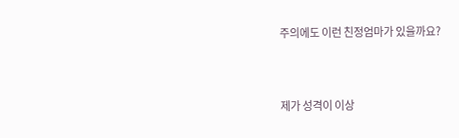주의에도 이런 친정엄마가 있을까요?



제가 성격이 이상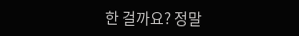한 걸까요? 정말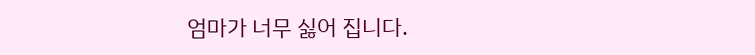엄마가 너무 싫어 집니다.